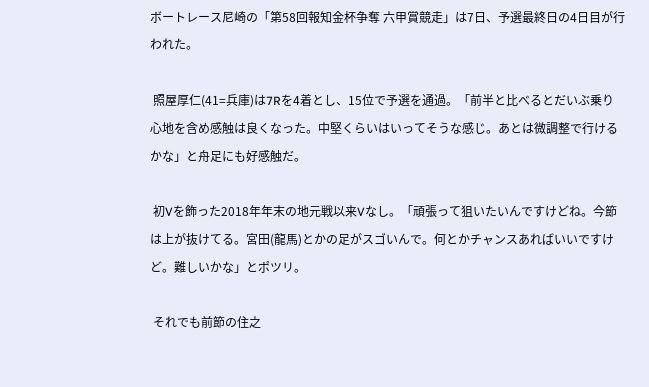ボートレース尼崎の「第58回報知金杯争奪 六甲賞競走」は7日、予選最終日の4日目が行われた。

 照屋厚仁(41=兵庫)は7Rを4着とし、15位で予選を通過。「前半と比べるとだいぶ乗り心地を含め感触は良くなった。中堅くらいはいってそうな感じ。あとは微調整で行けるかな」と舟足にも好感触だ。

 初Vを飾った2018年年末の地元戦以来Vなし。「頑張って狙いたいんですけどね。今節は上が抜けてる。宮田(龍馬)とかの足がスゴいんで。何とかチャンスあればいいですけど。難しいかな」とポツリ。

 それでも前節の住之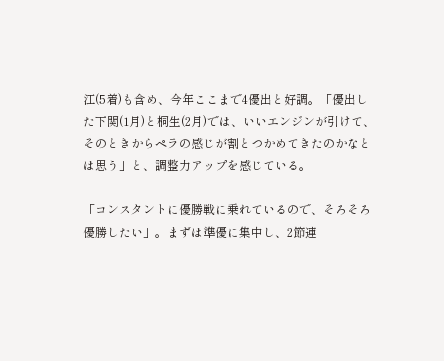江(5着)も含め、今年ここまで4優出と好調。「優出した下関(1月)と桐生(2月)では、いいエンジンが引けて、そのときからペラの感じが割とつかめてきたのかなとは思う」と、調整力アップを感じている。

「コンスタントに優勝戦に乗れているので、そろそろ優勝したい」。まずは準優に集中し、2節連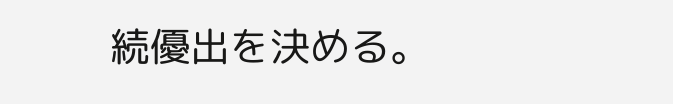続優出を決める。